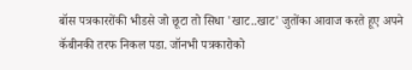बॉस पत्रकाररोंकी भीडसे जो छूटा तो सिधा 'खाट..खाट' जुतोंका आवाज करते हूए अपने कॅबीनकी तरफ निकल पडा. जॉनभी पत्रकारोको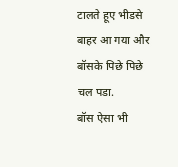टालते हूए भीडसे बाहर आ गया और बॉसके पिछे पिछे चल पडा.
बॉस ऐसा भी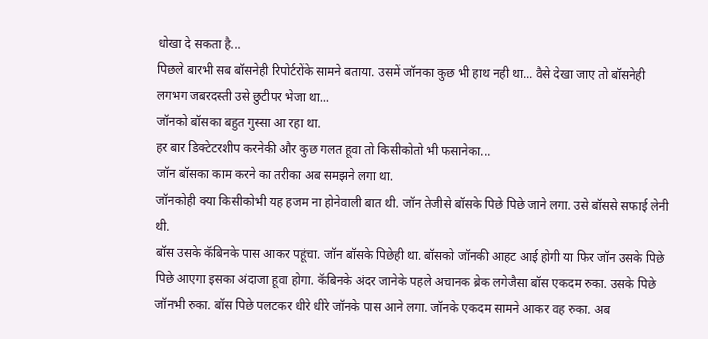धोखा दे सकता है...
पिछले बारभी सब बॉसनेही रिपोर्टरोंके सामने बताया. उसमें जॉनका कुछ भी हाथ नही था... वैसे देखा जाए तो बॉसनेही लगभग जबरदस्ती उसे छुटीपर भेजा था...
जॉनको बॉसका बहुत गुस्सा आ रहा था.
हर बार डिक्टेटरशीप करनेकी और कुछ गलत हूवा तो किसीकोतो भी फसानेका...
जॉन बॉसका काम करने का तरीका अब समझने लगा था.
जॉनकोही क्या किसीकोभी यह हजम ना होनेवाली बात थी. जॉन तेजीसे बॉसके पिछे पिछे जाने लगा. उसे बॉससे सफाई लेनी थी.
बॉस उसके कॅबिनके पास आकर पहूंचा. जॉन बॉसके पिछेही था. बॉसको जॉनकी आहट आई होगी या फिर जॉन उसके पिछे पिछे आएगा इसका अंदाजा हूवा होगा. कॅबिनके अंदर जानेके पहले अचानक ब्रेक लगेजैसा बॉस एकदम रुका. उसके पिछे जॉनभी रुका. बॉस पिछे पलटकर धीरे धीरे जॉनके पास आने लगा. जॉनके एकदम सामने आकर वह रुका. अब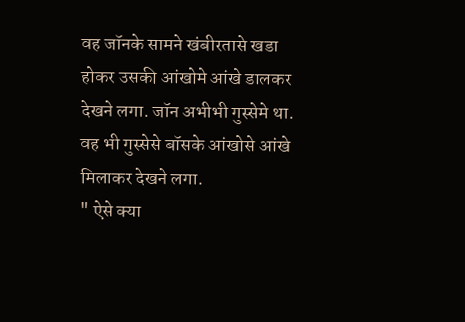वह जॉनके सामने खंबीरतासे खडा होकर उसकी आंखोमे आंखे डालकर देखने लगा. जॉन अभीभी गुस्सेमे था. वह भी गुस्सेसे बॉसके आंखोसे आंखे मिलाकर देखने लगा.
" ऐसे क्या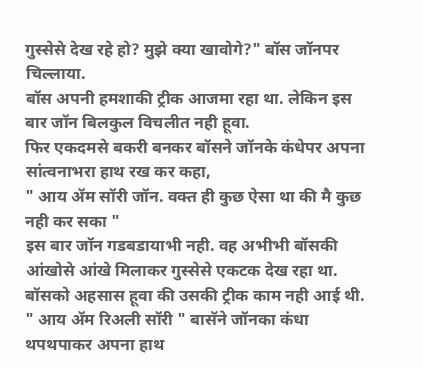गुस्सेसे देख रहे हो? मुझे क्या खावोगे?" बॉस जॉनपर चिल्लाया.
बॉस अपनी हमशाकी ट्रीक आजमा रहा था. लेकिन इस बार जॉन बिलकुल विचलीत नही हूवा.
फिर एकदमसे बकरी बनकर बॉसने जॉनके कंधेपर अपना सांत्वनाभरा हाथ रख कर कहा,
" आय ॲम सॉरी जॉन. वक्त ही कुछ ऐसा था की मै कुछ नही कर सका "
इस बार जॉन गडबडायाभी नही. वह अभीभी बॉसकी आंखोसे आंखे मिलाकर गुस्सेसे एकटक देख रहा था. बॉसको अहसास हूवा की उसकी ट्रीक काम नही आई थी.
" आय ॲम रिअली सॉरी " बासॅने जॉनका कंधा थपथपाकर अपना हाथ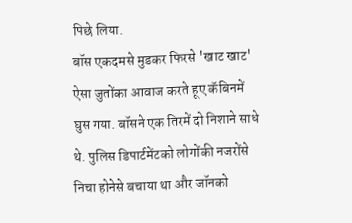पिछे लिया.
बॉस एकदमसे मुडकर फिरसे 'खाट खाट' ऐसा जुतोंका आवाज करते हूए कॅबिनमें घुस गया. बॉसने एक तिरमें दो निशाने साधे थे. पुलिस डिपार्टमेंटको लोगोंकी नजरोंसे निचा होनेसे बचाया था और जॉनको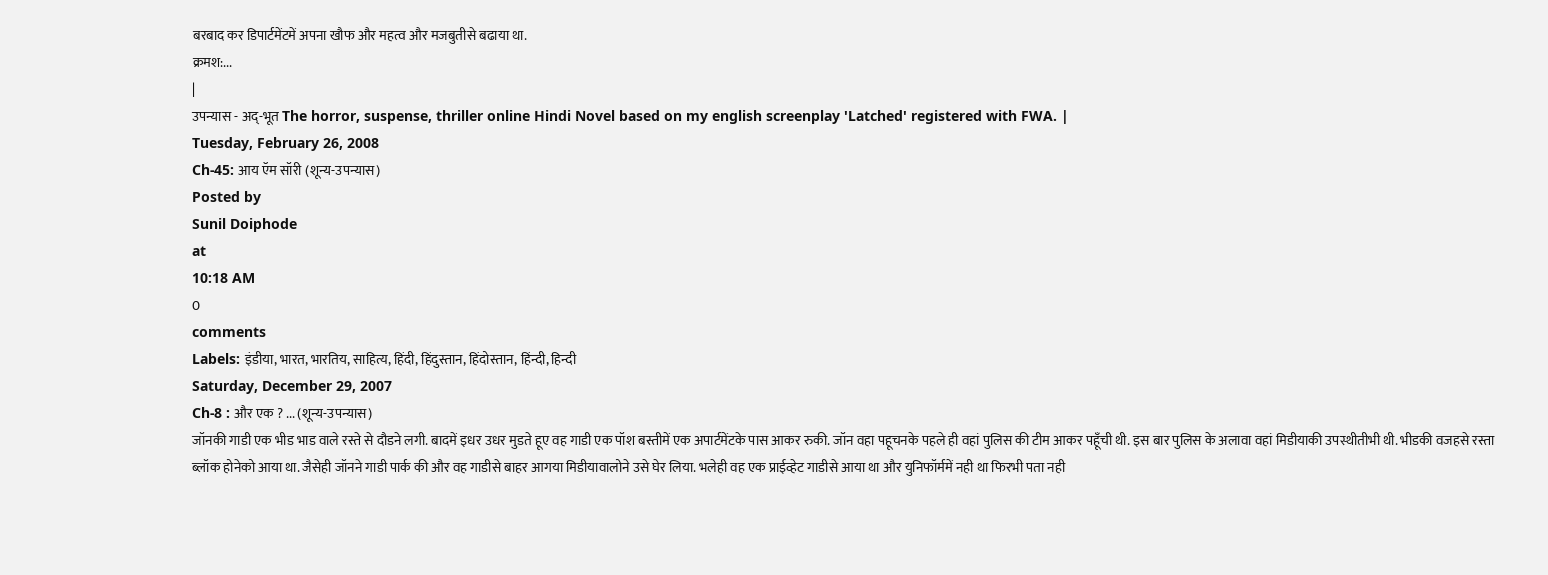बरबाद कर डिपार्टमेंटमें अपना खौफ और महत्व और मजबुतीसे बढाया था.
क्रमश:...
|
उपन्यास - अद्-भूत The horror, suspense, thriller online Hindi Novel based on my english screenplay 'Latched' registered with FWA. |
Tuesday, February 26, 2008
Ch-45: आय ऍम सॉरी (शून्य-उपन्यास)
Posted by
Sunil Doiphode
at
10:18 AM
0
comments
Labels: इंडीया, भारत, भारतिय, साहित्य, हिंदी, हिंदुस्तान, हिंदोस्तान, हिंन्दी, हिन्दी
Saturday, December 29, 2007
Ch-8 : और एक ? ... (शून्य-उपन्यास)
जॉनकी गाडी एक भीड भाड वाले रस्ते से दौडने लगी. बादमें इधर उधर मुडते हूए वह गाडी एक पॉश बस्तीमें एक अपार्टमेंटके पास आकर रुकी. जॉन वहा पहूचनके पहले ही वहां पुलिस की टीम आकर पहूँची थी. इस बार पुलिस के अलावा वहां मिडीयाकी उपस्थीतीभी थी. भीडकी वजहसे रस्ता ब्लॉक होनेको आया था. जैसेही जॉनने गाडी पार्क की और वह गाडीसे बाहर आगया मिडीयावालोने उसे घेर लिया. भलेही वह एक प्राईव्हेट गाडीसे आया था और युनिफॉर्ममें नही था फिरभी पता नही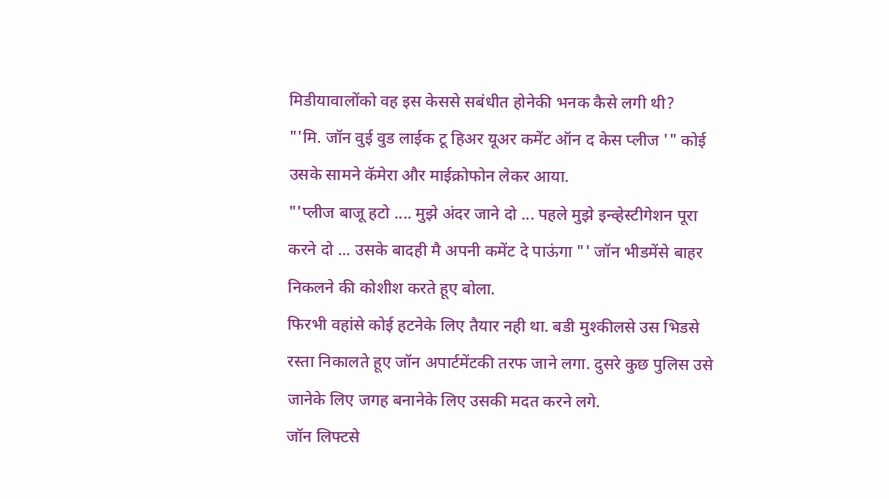मिडीयावालोंको वह इस केससे सबंधीत होनेकी भनक कैसे लगी थी?
"'मि. जॉन वुई वुड लाईक टू हिअर यूअर कमेंट ऑन द केस प्लीज '" कोई उसके सामने कॅमेरा और माईक्रोफोन लेकर आया.
"'प्लीज बाजू हटो .... मुझे अंदर जाने दो ... पहले मुझे इन्व्हेस्टीगेशन पूरा करने दो ... उसके बादही मै अपनी कमेंट दे पाऊंगा "' जॉन भीडमेंसे बाहर निकलने की कोशीश करते हूए बोला.
फिरभी वहांसे कोई हटनेके लिए तैयार नही था. बडी मुश्कीलसे उस भिडसे रस्ता निकालते हूए जॉन अपार्टमेंटकी तरफ जाने लगा. दुसरे कुछ पुलिस उसे जानेके लिए जगह बनानेके लिए उसकी मदत करने लगे.
जॉन लिफ्टसे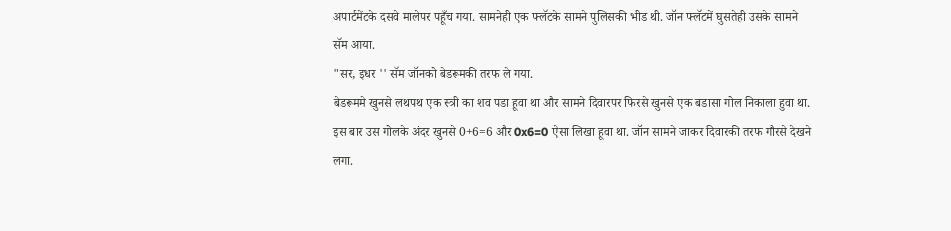अपार्टमेंटके दसवे मालेपर पहूँच गया. सामनेही एक फ्लॅटके सामने पुलिसकी भीड थी. जॉन फ्लॅटमें घुसतेही उसके सामने सॅम आया.
"सर, इधर '' सॅम जॉनको बेडरूमकी तरफ ले गया.
बेडरूममे खुनसे लथपथ एक स्त्री का शव पडा हूवा था और सामने दिवारपर फिरसे खुनसे एक बडासा गोल निकाला हुवा था. इस बार उस गोलके अंदर खुनसे 0+6=6 और 0x6=0 ऐसा लिखा हूवा था. जॉन सामने जाकर दिवारकी तरफ गौरसे देखने लगा.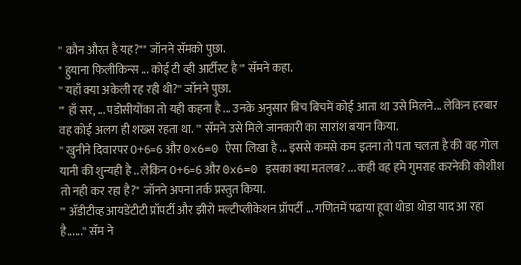'' कौन औरत है यह?"" जॉनने सॅमको पुछा.
" हुयाना फिलीकिन्स ... कोई टी व्ही आर्टीस्ट है '" सॅमने कहा.
'' यहाँ क्या अकेली रह रही थी?'' जॉनने पुछा.
'" हाँ सर, ... पडोसीयोंका तो यही कहना है ... उनके अनुसार बिच बिचमें कोई आता था उसे मिलने... लेकिन हरबार वह कोई अलग ही शख्स रहता था. '" सॅमने उसे मिले जानकारी का सारांश बयान किया.
'' खुनीने दिवारपर 0+6=6 और 0x6=0 ऐसा लिखा है ... इससे कमसे कम इतना तो पता चलता है की वह गोल यानी की शुन्यही है .. लेकिन 0+6=6 और 0x6=0 इसका क्या मतलब? ... कही वह हमे गुमराह करनेकी कोशीश तो नही कर रहा है?" जॉनने अपना तर्क प्रस्तुत किया.
'" ॲडीटीव्ह आयडेंटीटी प्रॉपर्टी और झीरो मल्टीप्लीकेशन प्रॉपर्टी ... गणितमें पढाया हूवा थोडा थोडा याद आ रहा है......'' सॅम ने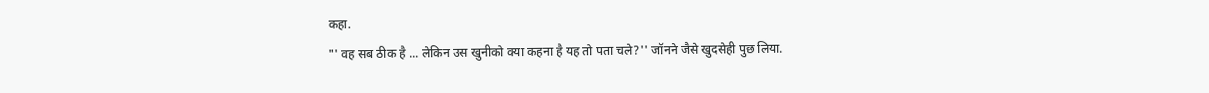कहा.
"' वह सब ठीक है ... लेकिन उस खुनीको क्या कहना है यह तो पता चले?'' जॉनने जैसे खुदसेही पुछ लिया.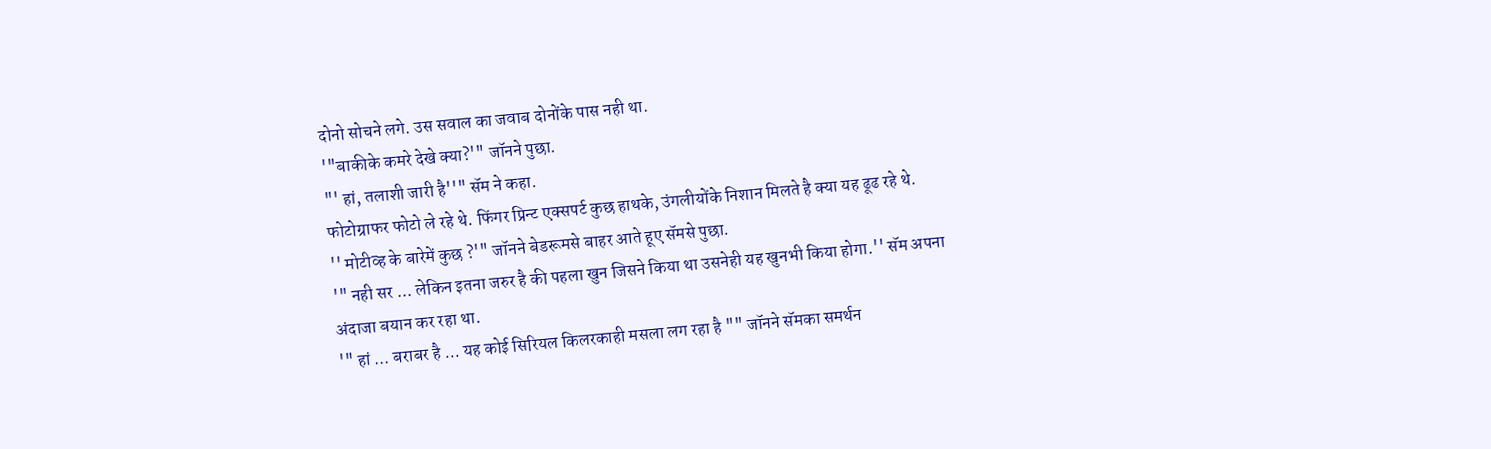दोनो सोचने लगे. उस सवाल का जवाब दोनोंके पास नही था.
'"बाकीके कमरे देखे क्या?'" जॉनने पुछा.
"' हां, तलाशी जारी है''" सॅम ने कहा.
फोटोग्राफर फोटो ले रहे थे. फिंगर प्रिन्ट एक्सपर्ट कुछ हाथके, उंगलीयोंके निशान मिलते है क्या यह ढूढ रहे थे.
'' मोटीव्ह के बारेमें कुछ ?'" जॉनने बेडरूमसे बाहर आते हूए सॅमसे पुछा.
'" नही सर ... लेकिन इतना जरुर है की पहला खुन जिसने किया था उसनेही यह खुनभी किया होगा.'' सॅम अपना अंदाजा बयान कर रहा था.
'" हां ... बराबर है ... यह कोई सिरियल किलरकाही मसला लग रहा है "" जॉनने सॅमका समर्थन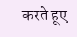करते हूए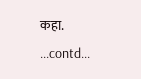कहा.
...contd...